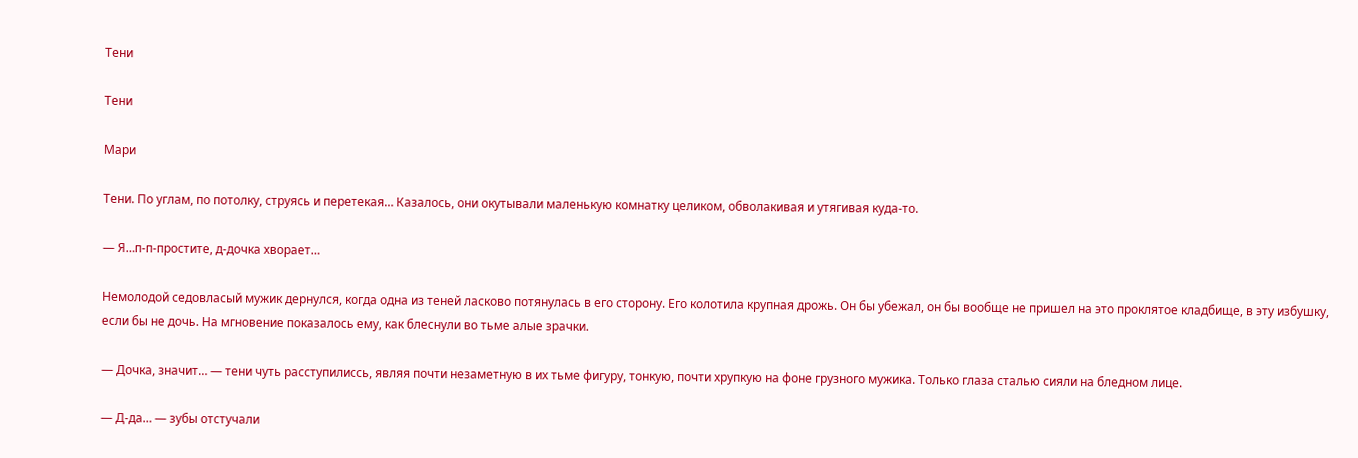Тени

Тени

Мари

Тени. По углам, по потолку, струясь и перетекая… Казалось, они окутывали маленькую комнатку целиком, обволакивая и утягивая куда-то.

— Я…п-п-простите, д-дочка хворает…

Немолодой седовласый мужик дернулся, когда одна из теней ласково потянулась в его сторону. Его колотила крупная дрожь. Он бы убежал, он бы вообще не пришел на это проклятое кладбище, в эту избушку, если бы не дочь. На мгновение показалось ему, как блеснули во тьме алые зрачки.

— Дочка, значит… — тени чуть расступилиссь, являя почти незаметную в их тьме фигуру, тонкую, почти хрупкую на фоне грузного мужика. Только глаза сталью сияли на бледном лице.

— Д-да… — зубы отстучали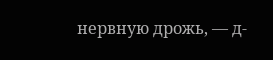нервную дрожь, — д-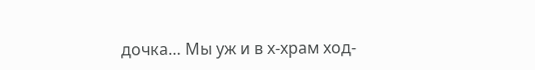дочка… Мы уж и в х-храм ход-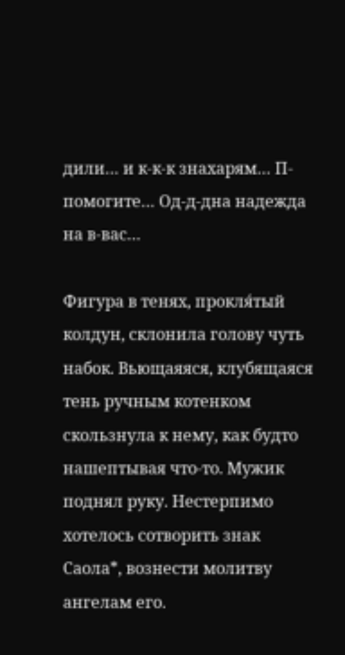дили… и к-к-к знахарям… П-помогите… Од-д-дна надежда на в-вас…

Фигура в тенях, прокля́тый колдун, склонила голову чуть набок. Вьющаяяся, клубящаяся тень ручным котенком скользнула к нему, как будто нашептывая что-то. Мужик поднял руку. Нестерпимо хотелось сотворить знак Саола*, вознести молитву ангелам его.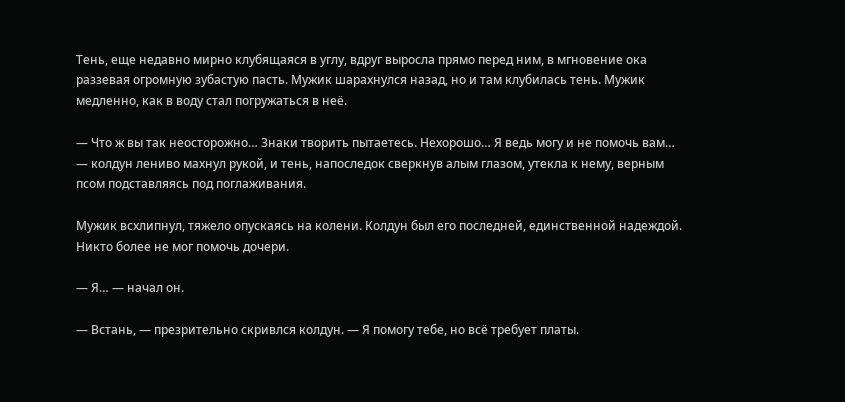Тень, еще недавно мирно клубящаяся в углу, вдруг выросла прямо перед ним, в мгновение ока раззевая огромную зубастую пасть. Мужик шарахнулся назад, но и там клубилась тень. Мужик медленно, как в воду стал погружаться в неё.

— Что ж вы так неосторожно… Знаки творить пытаетесь. Нехорошо… Я ведь могу и не помочь вам… — колдун лениво махнул рукой, и тень, напоследок сверкнув алым глазом, утекла к нему, верным псом подставляясь под поглаживания.

Мужик всхлипнул, тяжело опускаясь на колени. Колдун был его последней, единственной надеждой. Никто более не мог помочь дочери.

— Я… — начал он.

— Встань, — презрительно скривлся колдун. — Я помогу тебе, но всё требует платы.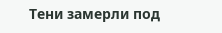Тени замерли под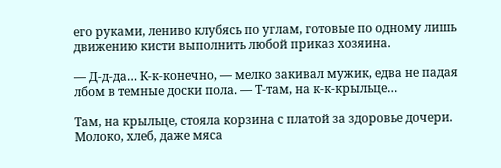его руками, лениво клубясь по углам, готовые по одному лишь движению кисти выполнить любой приказ хозяина.

— Д-д-да… К-к-конечно, — мелко закивал мужик, едва не падая лбом в темные доски пола. — Т-там, на к-к-крыльце…

Там, на крыльце, стояла корзина с платой за здоровье дочери. Молоко, хлеб, даже мяса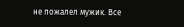не пожалел мужик. Все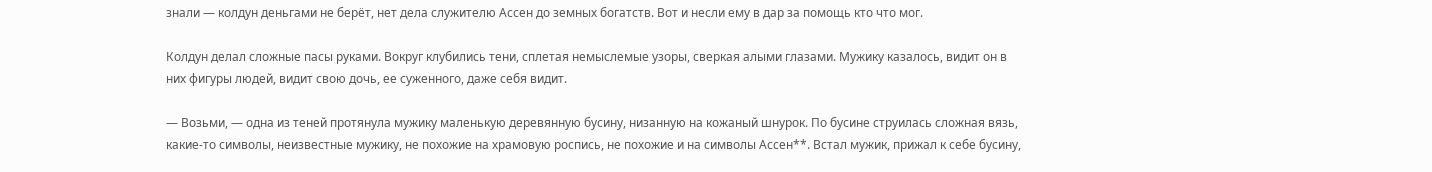знали — колдун деньгами не берёт, нет дела служителю Ассен до земных богатств. Вот и несли ему в дар за помощь кто что мог.

Колдун делал сложные пасы руками. Вокруг клубились тени, сплетая немыслемые узоры, сверкая алыми глазами. Мужику казалось, видит он в них фигуры людей, видит свою дочь, ее суженного, даже себя видит.

— Возьми, — одна из теней протянула мужику маленькую деревянную бусину, низанную на кожаный шнурок. По бусине струилась сложная вязь, какие-то символы, неизвестные мужику, не похожие на храмовую роспись, не похожие и на символы Ассен**. Встал мужик, прижал к себе бусину,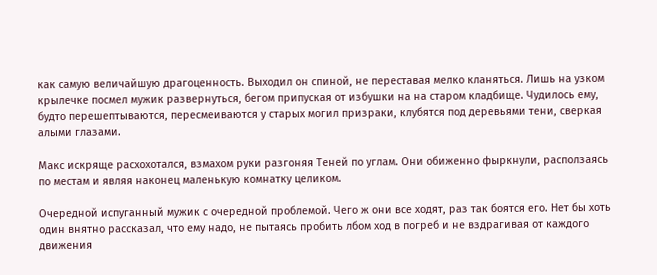как самую величайшую драгоценность. Выходил он спиной, не переставая мелко кланяться. Лишь на узком крылечке посмел мужик развернуться, бегом припуская от избушки на на старом кладбище. Чудилось ему, будто перешептываются, пересмеиваются у старых могил призраки, клубятся под деревьями тени, сверкая алыми глазами.

Макс искряще расхохотался, взмахом руки разгоняя Теней по углам. Они обиженно фыркнули, расползаясь по местам и являя наконец маленькую комнатку целиком.

Очередной испуганный мужик с очередной проблемой. Чего ж они все ходят, раз так боятся его. Нет бы хоть один внятно рассказал, что ему надо, не пытаясь пробить лбом ход в погреб и не вздрагивая от каждого движения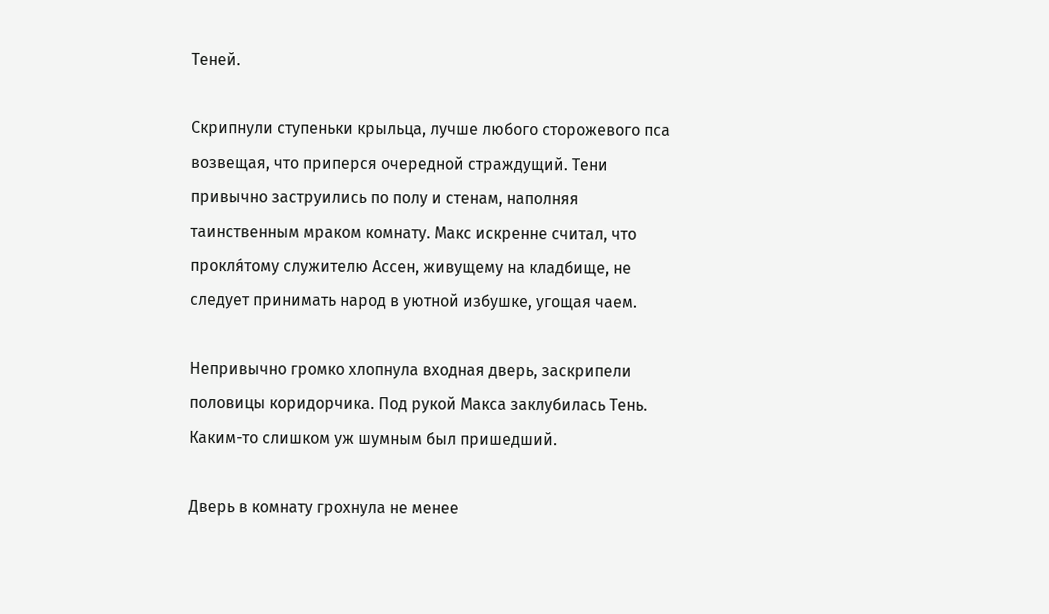Теней.

Скрипнули ступеньки крыльца, лучше любого сторожевого пса возвещая, что приперся очередной страждущий. Тени привычно заструились по полу и стенам, наполняя таинственным мраком комнату. Макс искренне считал, что прокля́тому служителю Ассен, живущему на кладбище, не следует принимать народ в уютной избушке, угощая чаем.

Непривычно громко хлопнула входная дверь, заскрипели половицы коридорчика. Под рукой Макса заклубилась Тень. Каким-то слишком уж шумным был пришедший.

Дверь в комнату грохнула не менее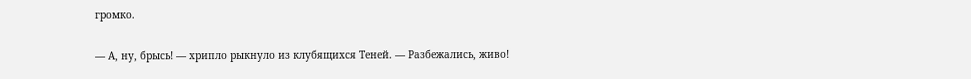громко.

— А, ну, брысь! — хрипло рыкнуло из клубящихся Теней. — Разбежались, живо!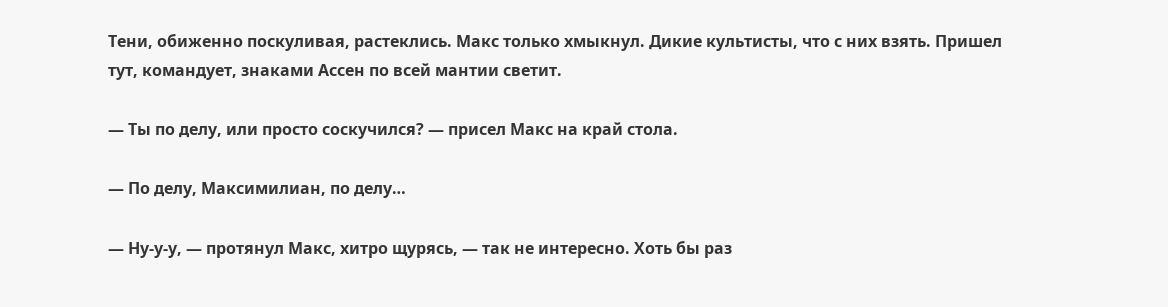Тени, обиженно поскуливая, растеклись. Макс только хмыкнул. Дикие культисты, что с них взять. Пришел тут, командует, знаками Ассен по всей мантии светит.

— Ты по делу, или просто соскучился? — присел Макс на край стола.

— По делу, Максимилиан, по делу…

— Ну-у-у, — протянул Макс, хитро щурясь, — так не интересно. Хоть бы раз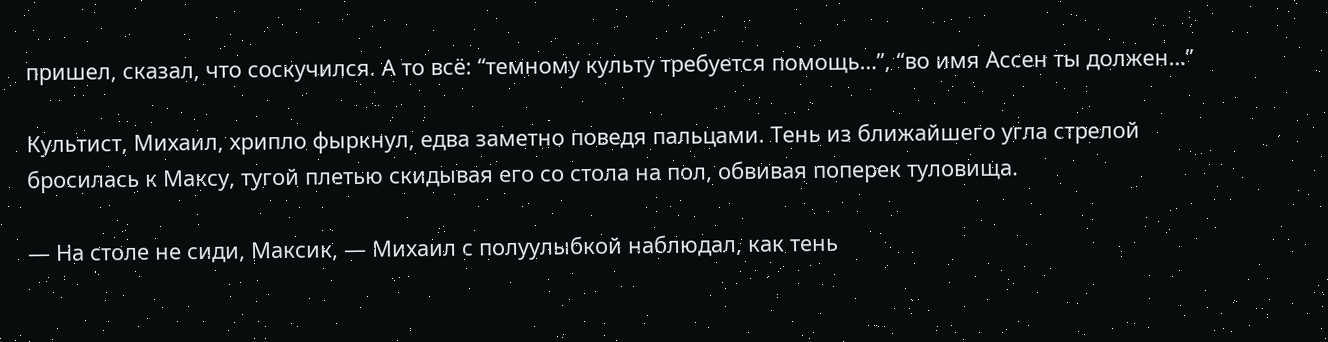пришел, сказал, что соскучился. А то всё: “темному культу требуется помощь…”, “во имя Ассен ты должен…”

Культист, Михаил, хрипло фыркнул, едва заметно поведя пальцами. Тень из ближайшего угла стрелой бросилась к Максу, тугой плетью скидывая его со стола на пол, обвивая поперек туловища.

— На столе не сиди, Максик, — Михаил с полуулыбкой наблюдал, как тень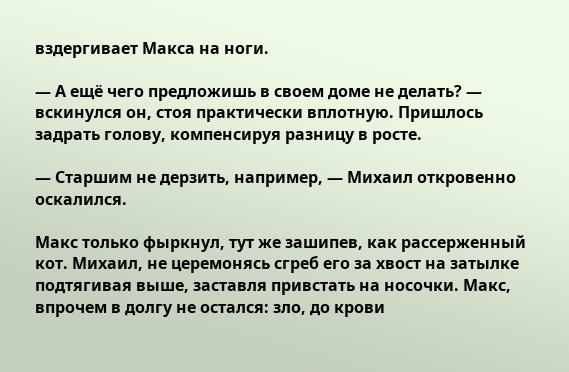вздергивает Макса на ноги.

— А ещё чего предложишь в своем доме не делать? — вскинулся он, стоя практически вплотную. Пришлось задрать голову, компенсируя разницу в росте.

— Старшим не дерзить, например, — Михаил откровенно оскалился.

Макс только фыркнул, тут же зашипев, как рассерженный кот. Михаил, не церемонясь сгреб его за хвост на затылке подтягивая выше, заставля привстать на носочки. Макс, впрочем в долгу не остался: зло, до крови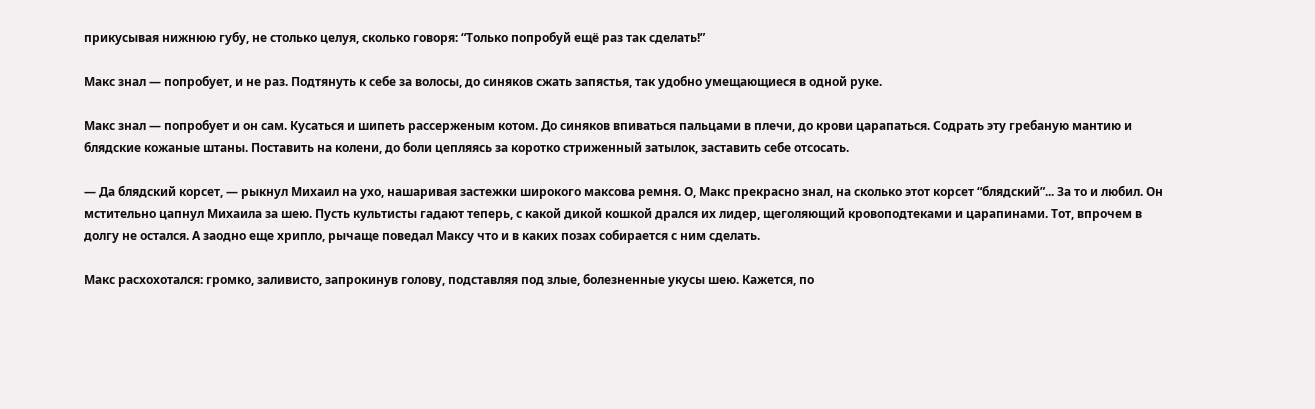прикусывая нижнюю губу, не столько целуя, сколько говоря: “Только попробуй ещё раз так сделать!”

Макс знал — попробует, и не раз. Подтянуть к себе за волосы, до синяков сжать запястья, так удобно умещающиеся в одной руке.

Макс знал — попробует и он сам. Кусаться и шипеть рассерженым котом. До синяков впиваться пальцами в плечи, до крови царапаться. Содрать эту гребаную мантию и блядские кожаные штаны. Поставить на колени, до боли цепляясь за коротко стриженный затылок, заставить себе отсосать.

— Да блядский корсет, — рыкнул Михаил на ухо, нашаривая застежки широкого максова ремня. О, Макс прекрасно знал, на сколько этот корсет “блядский”... За то и любил. Он мстительно цапнул Михаила за шею. Пусть культисты гадают теперь, с какой дикой кошкой дрался их лидер, щеголяющий кровоподтеками и царапинами. Тот, впрочем в долгу не остался. А заодно еще хрипло, рычаще поведал Максу что и в каких позах собирается с ним сделать.

Макс расхохотался: громко, заливисто, запрокинув голову, подставляя под злые, болезненные укусы шею. Кажется, по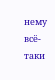нему всё-таки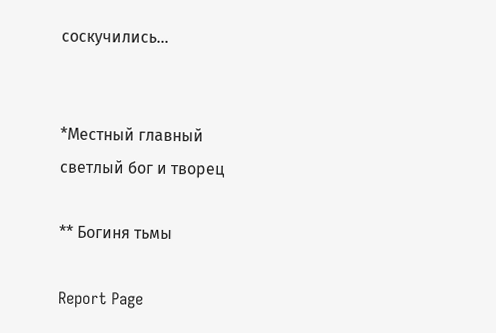соскучились…


*Местный главный светлый бог и творец

** Богиня тьмы

Report Page